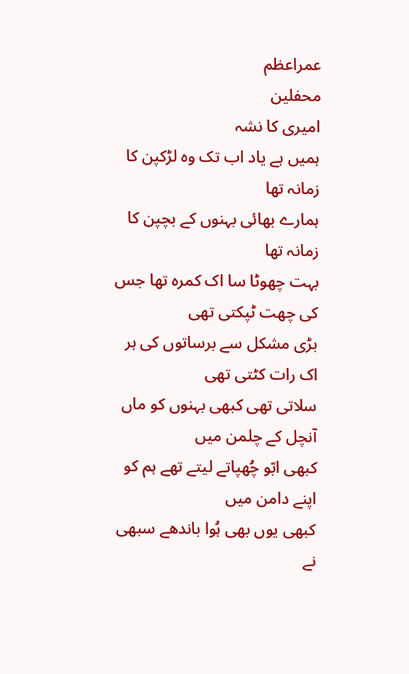عمراعظم
محفلین
امیری کا نشہ
ہمیں ہے یاد اب تک وہ لڑکپن کا زمانہ تھا
ہمارے بھائی بہنوں کے بچپن کا زمانہ تھا
بہت چھوٹا سا اک کمرہ تھا جس کی چھت ٹپکتی تھی
بڑی مشکل سے برساتوں کی ہر اک رات کٹتی تھی
سلاتی تھی کبھی بہنوں کو ماں آنچل کے چلمن میں
کبھی ابّو چُھپاتے لیتے تھے ہم کو اپنے دامن میں
کبھی یوں بھی ہُوا باندھے سبھی نے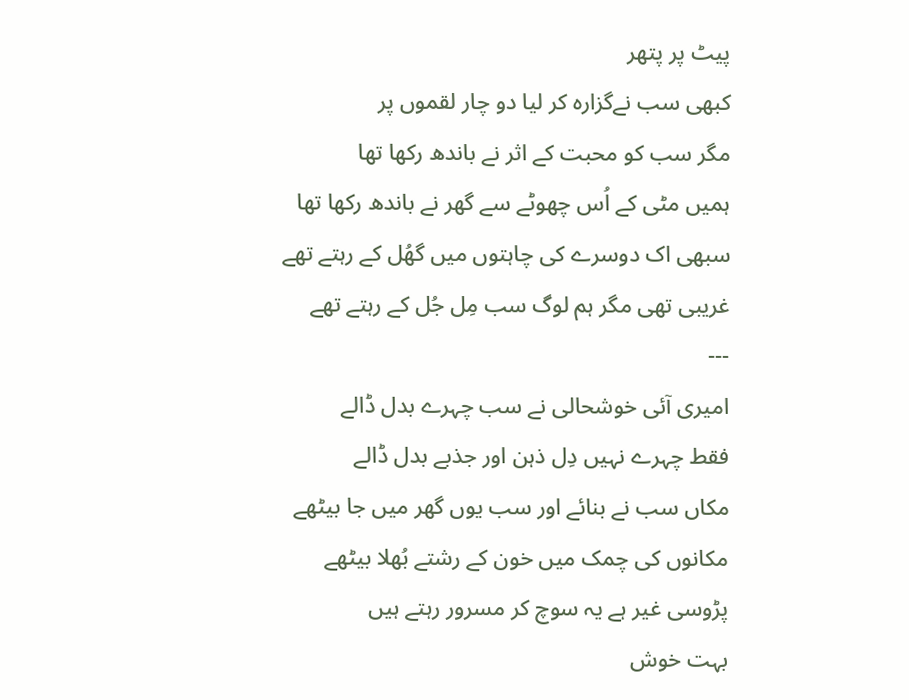پیٹ پر پتھر
کبھی سب نےگزارہ کر لیا دو چار لقموں پر
مگر سب کو محبت کے اثر نے باندھ رکھا تھا
ہمیں مٹی کے اُس چھوٹے سے گھر نے باندھ رکھا تھا
سبھی اک دوسرے کی چاہتوں میں گھُل کے رہتے تھے
غریبی تھی مگر ہم لوگ سب مِل جُل کے رہتے تھے
---
امیری آئی خوشحالی نے سب چہرے بدل ڈالے
فقط چہرے نہیں دِل ذہن اور جذبے بدل ڈالے
مکاں سب نے بنائے اور سب یوں گھر میں جا بیٹھے
مکانوں کی چمک میں خون کے رشتے بُھلا بیٹھے
پڑوسی غیر ہے یہ سوچ کر مسرور رہتے ہیں
بہت خوش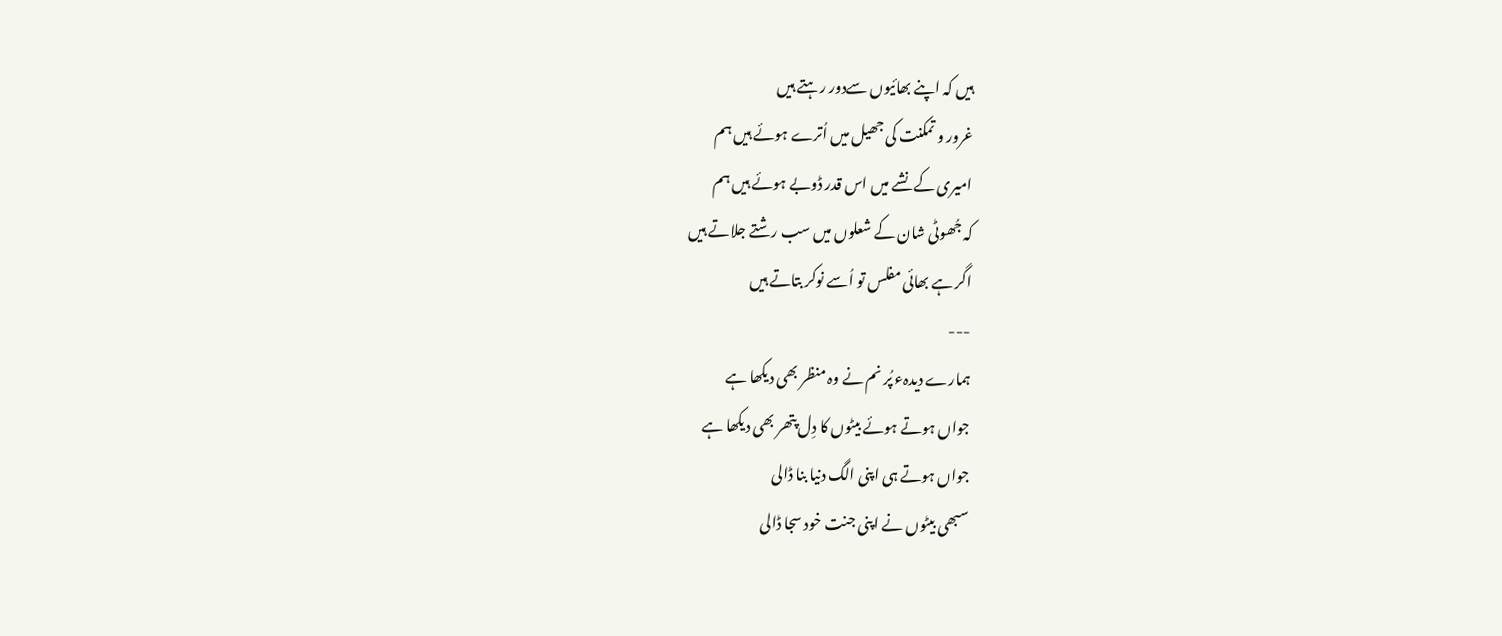ہیں کہ اپنے بھائیوں سےدور رہتے ہیں
غرور و تمکنت کی جھیل میں اُترے ہوئے ہیں ہم
امیری کے نشے میں اس قدر ڈوبے ہوئے ہیں ہم
کہ جُھوٹی شان کے شعلوں میں سب رشتے جلاتے ہیں
اگر ہے بھائی مفلس تو اُسے نوکر بتاتے ہیں
---
ہمارے دیدہء پُر نم نے وہ منظر بھی دیکھا ہے
جواں ہوتے ہوئے بیٹوں کا دِل پتھر بھی دیکھا ہے
جواں ہوتے ہی اپنی الگ دنیا بنا ڈالی
سبھی بیٹوں نے اپنی جنت خود سجا ڈالی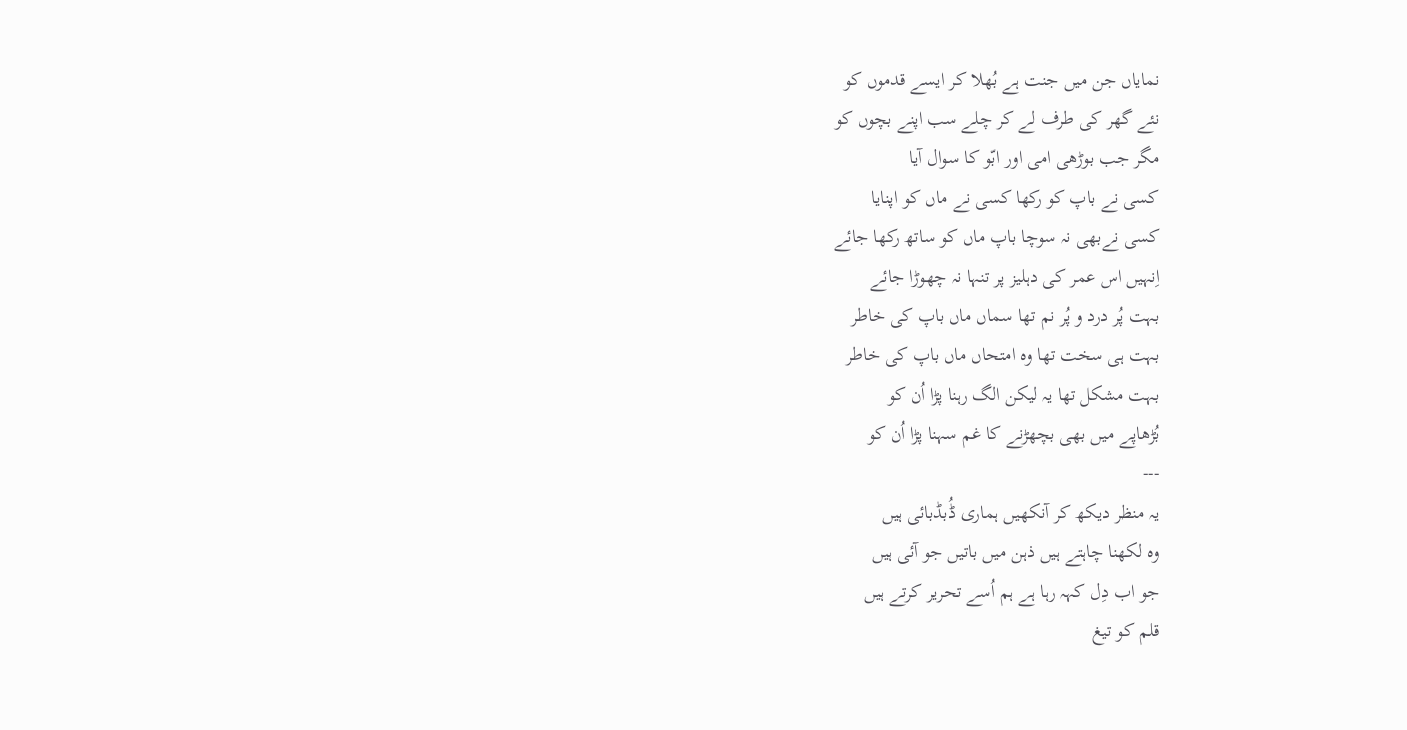نمایاں جن میں جنت ہے بُھلا کر ایسے قدموں کو
نئے گھر کی طرف لے کر چلے سب اپنے بچوں کو
مگر جب بوڑھی امی اور ابّو کا سوال آیا
کسی نے باپ کو رکھا کسی نے ماں کو اپنایا
کسی نےبھی نہ سوچا باپ ماں کو ساتھ رکھا جائے
اِنہیں اس عمر کی دہلیز پر تنہا نہ چھوڑا جائے
بہت پُر درد و پُر نم تھا سماں ماں باپ کی خاطر
بہت ہی سخت تھا وہ امتحاں ماں باپ کی خاطر
بہت مشکل تھا یہ لیکن الگ رہنا پڑا اُن کو
بُڑھاپے میں بھی بچھڑنے کا غم سہنا پڑا اُن کو
---
یہ منظر دیکھ کر آنکھیں ہماری ڈُبڈبائی ہیں
وہ لکھنا چاہتے ہیں ذہن میں باتیں جو آئی ہیں
جو اب دِل کہہ رہا ہے ہم اُسے تحریر کرتے ہیں
قلم کو تیغ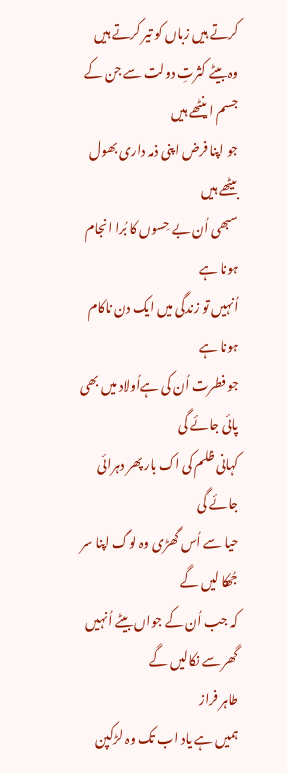کرتے ہیں زباں کو تیر کرتے ہیں
وہ بیٹے کثرتِ دولت سے جن کے جسم اینٹھے ہیں
جو اپنا فرض اپنی ذمہ داری بھول بیٹھے ہیں
سبھی اُن بے حِسوں کا بُرا انجام ہونا ہے
اُنہیں تو زندگی میں ایک دن ناکام ہونا ہے
جو فطرت اُن کی ہےاُولاد میں بھی پائی جائے گی
کہانی ظلم کی اک بار پھر دہرائی جائے گی
حیا سے اُس گھڑی وہ لوگ اپنا سر جُھکا لیں گے
کہ جب اُن کے جواں بیٹے اُنہیں گھر سے نکالیں گے
طاہر فراز
ہمیں ہے یاد اب تک وہ لڑکپن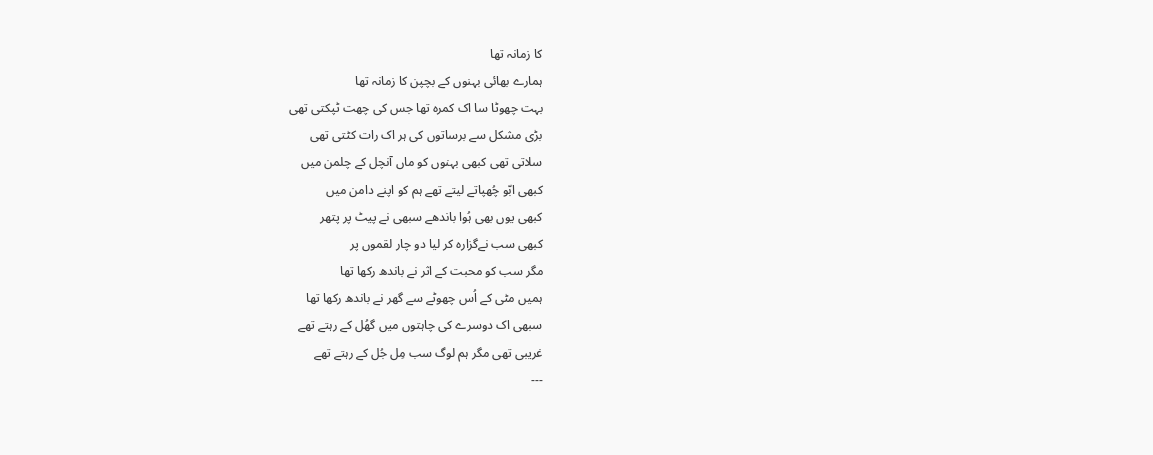کا زمانہ تھا
ہمارے بھائی بہنوں کے بچپن کا زمانہ تھا
بہت چھوٹا سا اک کمرہ تھا جس کی چھت ٹپکتی تھی
بڑی مشکل سے برساتوں کی ہر اک رات کٹتی تھی
سلاتی تھی کبھی بہنوں کو ماں آنچل کے چلمن میں
کبھی ابّو چُھپاتے لیتے تھے ہم کو اپنے دامن میں
کبھی یوں بھی ہُوا باندھے سبھی نے پیٹ پر پتھر
کبھی سب نےگزارہ کر لیا دو چار لقموں پر
مگر سب کو محبت کے اثر نے باندھ رکھا تھا
ہمیں مٹی کے اُس چھوٹے سے گھر نے باندھ رکھا تھا
سبھی اک دوسرے کی چاہتوں میں گھُل کے رہتے تھے
غریبی تھی مگر ہم لوگ سب مِل جُل کے رہتے تھے
---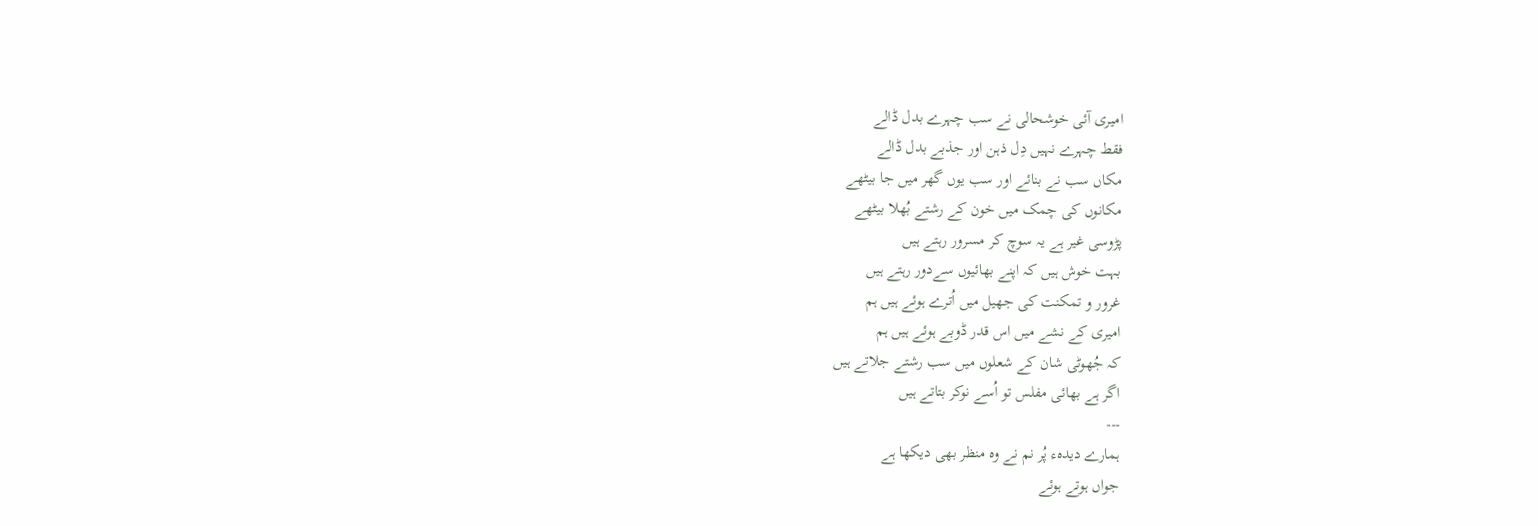امیری آئی خوشحالی نے سب چہرے بدل ڈالے
فقط چہرے نہیں دِل ذہن اور جذبے بدل ڈالے
مکاں سب نے بنائے اور سب یوں گھر میں جا بیٹھے
مکانوں کی چمک میں خون کے رشتے بُھلا بیٹھے
پڑوسی غیر ہے یہ سوچ کر مسرور رہتے ہیں
بہت خوش ہیں کہ اپنے بھائیوں سےدور رہتے ہیں
غرور و تمکنت کی جھیل میں اُترے ہوئے ہیں ہم
امیری کے نشے میں اس قدر ڈوبے ہوئے ہیں ہم
کہ جُھوٹی شان کے شعلوں میں سب رشتے جلاتے ہیں
اگر ہے بھائی مفلس تو اُسے نوکر بتاتے ہیں
---
ہمارے دیدہء پُر نم نے وہ منظر بھی دیکھا ہے
جواں ہوتے ہوئے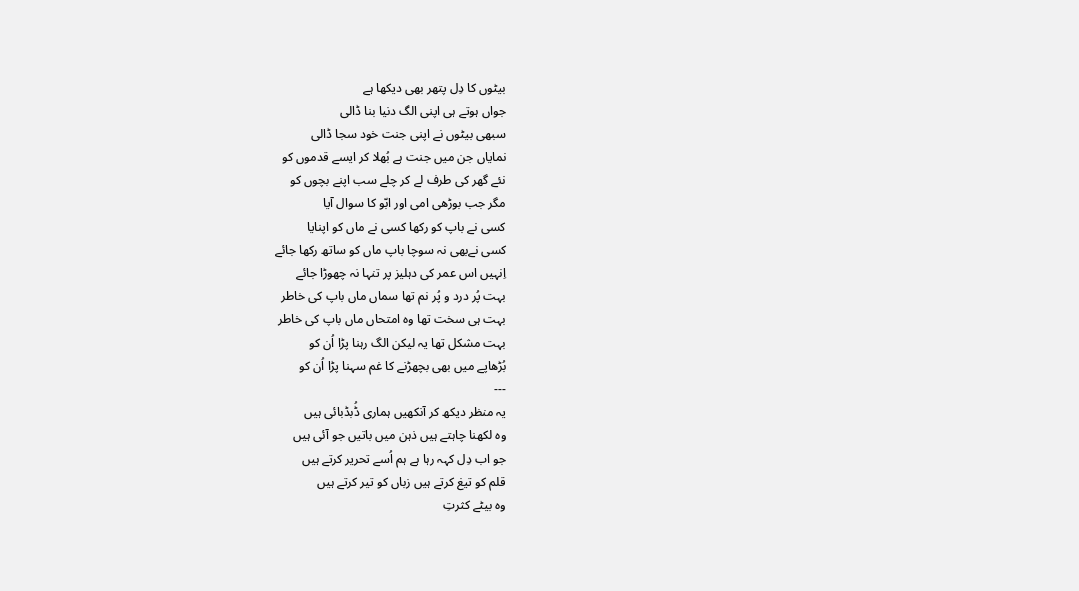بیٹوں کا دِل پتھر بھی دیکھا ہے
جواں ہوتے ہی اپنی الگ دنیا بنا ڈالی
سبھی بیٹوں نے اپنی جنت خود سجا ڈالی
نمایاں جن میں جنت ہے بُھلا کر ایسے قدموں کو
نئے گھر کی طرف لے کر چلے سب اپنے بچوں کو
مگر جب بوڑھی امی اور ابّو کا سوال آیا
کسی نے باپ کو رکھا کسی نے ماں کو اپنایا
کسی نےبھی نہ سوچا باپ ماں کو ساتھ رکھا جائے
اِنہیں اس عمر کی دہلیز پر تنہا نہ چھوڑا جائے
بہت پُر درد و پُر نم تھا سماں ماں باپ کی خاطر
بہت ہی سخت تھا وہ امتحاں ماں باپ کی خاطر
بہت مشکل تھا یہ لیکن الگ رہنا پڑا اُن کو
بُڑھاپے میں بھی بچھڑنے کا غم سہنا پڑا اُن کو
---
یہ منظر دیکھ کر آنکھیں ہماری ڈُبڈبائی ہیں
وہ لکھنا چاہتے ہیں ذہن میں باتیں جو آئی ہیں
جو اب دِل کہہ رہا ہے ہم اُسے تحریر کرتے ہیں
قلم کو تیغ کرتے ہیں زباں کو تیر کرتے ہیں
وہ بیٹے کثرتِ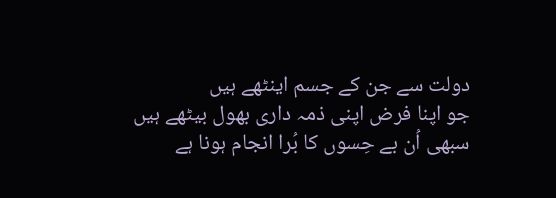دولت سے جن کے جسم اینٹھے ہیں
جو اپنا فرض اپنی ذمہ داری بھول بیٹھے ہیں
سبھی اُن بے حِسوں کا بُرا انجام ہونا ہے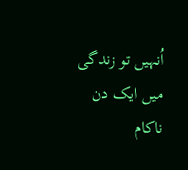اُنہیں تو زندگی میں ایک دن ناکام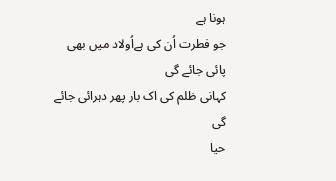ہونا ہے
جو فطرت اُن کی ہےاُولاد میں بھی پائی جائے گی
کہانی ظلم کی اک بار پھر دہرائی جائے گی
حیا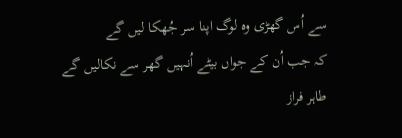سے اُس گھڑی وہ لوگ اپنا سر جُھکا لیں گے
کہ جب اُن کے جواں بیٹے اُنہیں گھر سے نکالیں گے
طاہر فراز